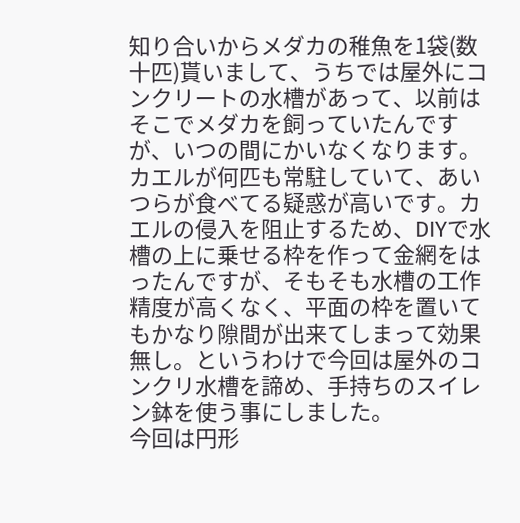知り合いからメダカの稚魚を1袋(数十匹)貰いまして、うちでは屋外にコンクリートの水槽があって、以前はそこでメダカを飼っていたんですが、いつの間にかいなくなります。カエルが何匹も常駐していて、あいつらが食べてる疑惑が高いです。カエルの侵入を阻止するため、DIYで水槽の上に乗せる枠を作って金網をはったんですが、そもそも水槽の工作精度が高くなく、平面の枠を置いてもかなり隙間が出来てしまって効果無し。というわけで今回は屋外のコンクリ水槽を諦め、手持ちのスイレン鉢を使う事にしました。
今回は円形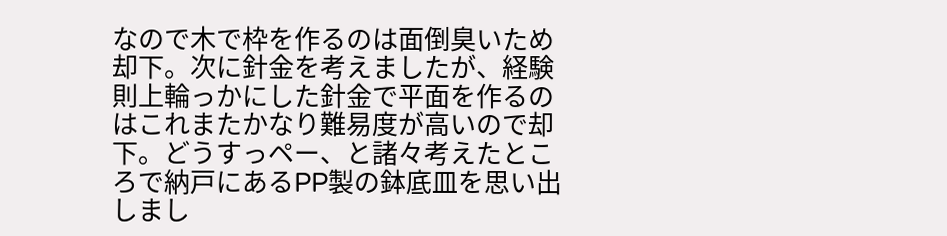なので木で枠を作るのは面倒臭いため却下。次に針金を考えましたが、経験則上輪っかにした針金で平面を作るのはこれまたかなり難易度が高いので却下。どうすっペー、と諸々考えたところで納戸にあるPP製の鉢底皿を思い出しまし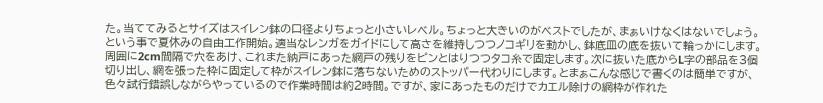た。当ててみるとサイズはスイレン鉢の口径よりちょっと小さいレベル。ちょっと大きいのがベストでしたが、まぁいけなくはないでしょう。という事で夏休みの自由工作開始。適当なレンガをガイドにして高さを維持しつつノコギリを動かし、鉢底皿の底を抜いて輪っかにします。周囲に2cm間隔で穴をあけ、これまた納戸にあった網戸の残りをピンとはりつつタコ糸で固定します。次に抜いた底からL字の部品を3個切り出し、網を張った枠に固定して枠がスイレン鉢に落ちないためのストッパー代わりにします。とまぁこんな感じで書くのは簡単ですが、色々試行錯誤しながらやっているので作業時間は約2時間。ですが、家にあったものだけでカエル除けの網枠が作れた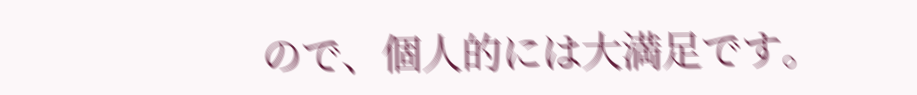ので、個人的には大満足です。